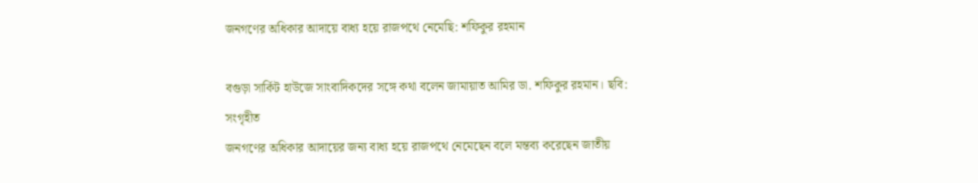জনগণের অধিকার আদায়ে বাধ্য হয়ে রাজপথে নেমেছি: শফিকুর রহমান

বগুড়া সার্কিট হাউজে সাংবাদিকদের সঙ্গে কথা বলেন জামায়াত আমির ডা. শফিকুর রহমান। ছবি: সংগৃহীত
জনগণের অধিকার আদায়ের জন্য বাধ্য হয়ে রাজপথে নেমেছেন বলে মন্তব্য করেছেন জাতীয়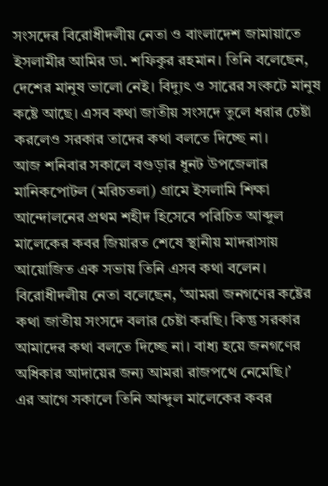সংসদের বিরোধীদলীয় নেতা ও বাংলাদেশ জামায়াতে ইসলামীর আমির ডা. শফিকুর রহমান। তিনি বলেছেন, দেশের মানুষ ভালো নেই। বিদ্যুৎ ও সারের সংকটে মানুষ কষ্টে আছে। এসব কথা জাতীয় সংসদে তুলে ধরার চেষ্টা করলেও সরকার তাদের কথা বলতে দিচ্ছে না।
আজ শনিবার সকালে বগুড়ার ধুনট উপজেলার মানিকপোটল (মরিচতলা) গ্রামে ইসলামি শিক্ষা আন্দোলনের প্রথম শহীদ হিসেবে পরিচিত আব্দুল মালেকের কবর জিয়ারত শেষে স্থানীয় মাদরাসায় আয়োজিত এক সভায় তিনি এসব কথা বলেন।
বিরোধীদলীয় নেতা বলেছেন, ‘আমরা জনগণের কষ্টের কথা জাতীয় সংসদে বলার চেষ্টা করছি। কিন্তু সরকার আমাদের কথা বলতে দিচ্ছে না। বাধ্য হয়ে জনগণের অধিকার আদায়ের জন্য আমরা রাজপথে নেমেছি।’
এর আগে সকালে তিনি আব্দুল মালেকের কবর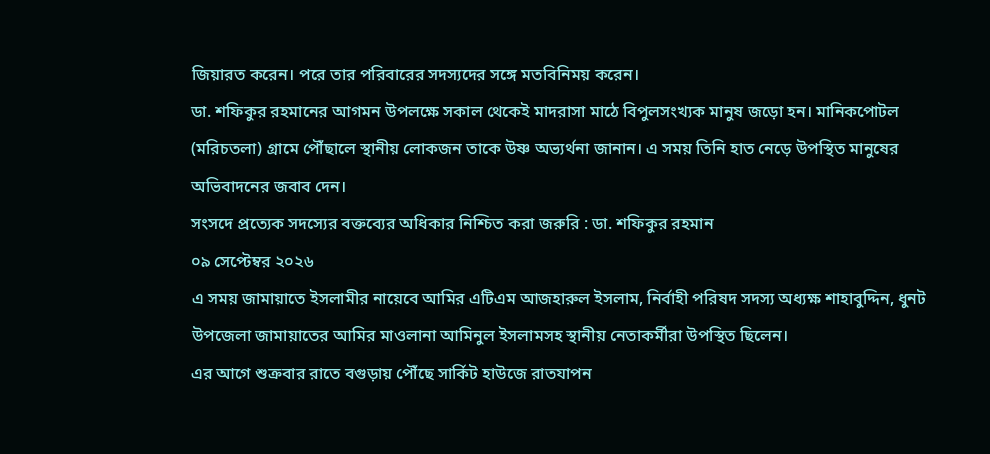জিয়ারত করেন। পরে তার পরিবারের সদস্যদের সঙ্গে মতবিনিময় করেন।
ডা. শফিকুর রহমানের আগমন উপলক্ষে সকাল থেকেই মাদরাসা মাঠে বিপুলসংখ্যক মানুষ জড়ো হন। মানিকপোটল (মরিচতলা) গ্রামে পৌঁছালে স্থানীয় লোকজন তাকে উষ্ণ অভ্যর্থনা জানান। এ সময় তিনি হাত নেড়ে উপস্থিত মানুষের অভিবাদনের জবাব দেন।
সংসদে প্রত্যেক সদস্যের বক্তব্যের অধিকার নিশ্চিত করা জরুরি : ডা. শফিকুর রহমান
০৯ সেপ্টেম্বর ২০২৬
এ সময় জামায়াতে ইসলামীর নায়েবে আমির এটিএম আজহারুল ইসলাম, নির্বাহী পরিষদ সদস্য অধ্যক্ষ শাহাবুদ্দিন, ধুনট উপজেলা জামায়াতের আমির মাওলানা আমিনুল ইসলামসহ স্থানীয় নেতাকর্মীরা উপস্থিত ছিলেন।
এর আগে শুক্রবার রাতে বগুড়ায় পৌঁছে সার্কিট হাউজে রাতযাপন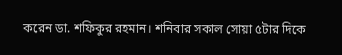করেন ডা. শফিকুর রহমান। শনিবার সকাল সোয়া ৫টার দিকে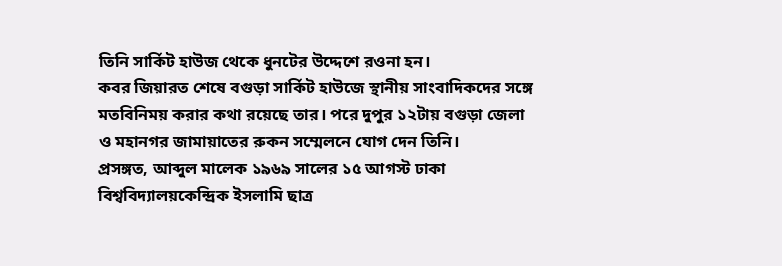তিনি সার্কিট হাউজ থেকে ধুনটের উদ্দেশে রওনা হন।
কবর জিয়ারত শেষে বগুড়া সার্কিট হাউজে স্থানীয় সাংবাদিকদের সঙ্গে মতবিনিময় করার কথা রয়েছে তার। পরে দুপুর ১২টায় বগুড়া জেলা ও মহানগর জামায়াতের রুকন সম্মেলনে যোগ দেন তিনি।
প্রসঙ্গত, আব্দুল মালেক ১৯৬৯ সালের ১৫ আগস্ট ঢাকা বিশ্ববিদ্যালয়কেন্দ্রিক ইসলামি ছাত্র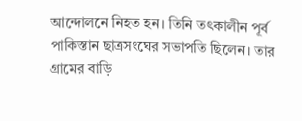আন্দোলনে নিহত হন। তিনি তৎকালীন পূর্ব পাকিস্তান ছাত্রসংঘের সভাপতি ছিলেন। তার গ্রামের বাড়ি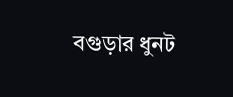বগুড়ার ধুনট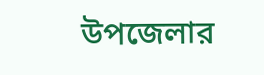উপজেলার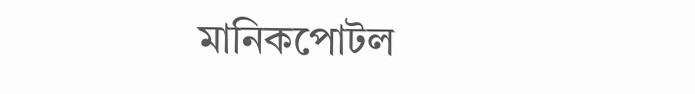মানিকপোটল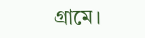গ্রামে।